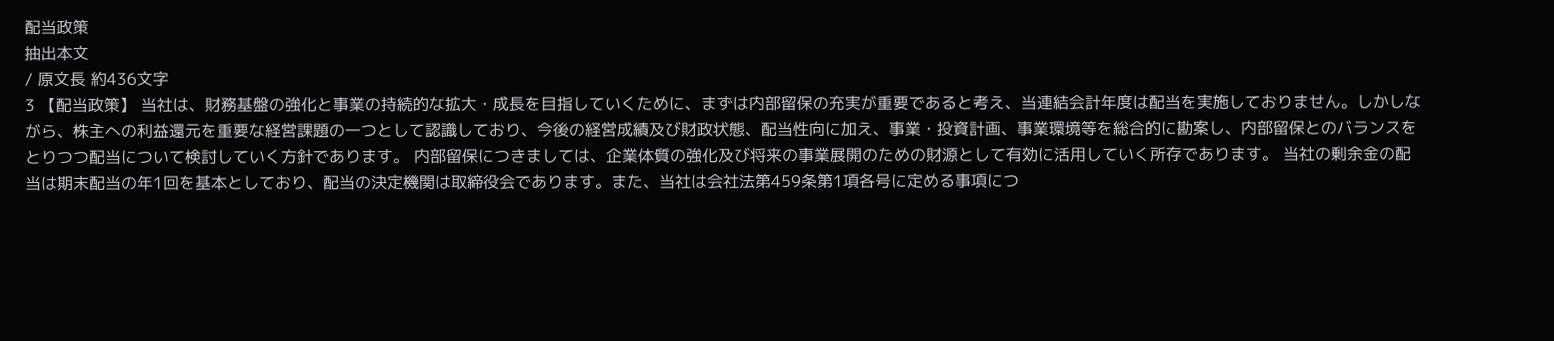配当政策
抽出本文
/ 原文長 約436文字
3 【配当政策】 当社は、財務基盤の強化と事業の持続的な拡大・成長を目指していくために、まずは内部留保の充実が重要であると考え、当連結会計年度は配当を実施しておりません。しかしながら、株主への利益還元を重要な経営課題の一つとして認識しており、今後の経営成績及び財政状態、配当性向に加え、事業・投資計画、事業環境等を総合的に勘案し、内部留保とのバランスをとりつつ配当について検討していく方針であります。 内部留保につきましては、企業体質の強化及び将来の事業展開のための財源として有効に活用していく所存であります。 当社の剰余金の配当は期末配当の年1回を基本としており、配当の決定機関は取締役会であります。また、当社は会社法第459条第1項各号に定める事項につ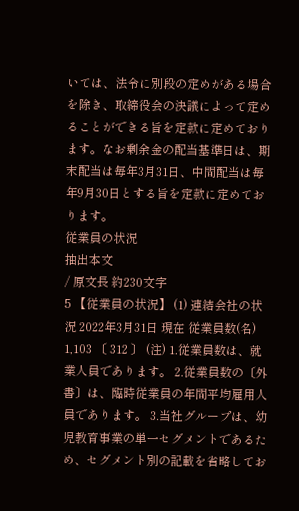いては、法令に別段の定めがある場合を除き、取締役会の決議によって定めることができる旨を定款に定めております。なお剰余金の配当基準日は、期末配当は毎年3月31日、中間配当は毎年9月30日とする旨を定款に定めております。
従業員の状況
抽出本文
/ 原文長 約230文字
5 【従業員の状況】 (1) 連結会社の状況 2022年3月31日 現在 従業員数(名) 1,103 〔 312 〕 (注) 1.従業員数は、就業人員であります。 2.従業員数の〔外書〕は、臨時従業員の年間平均雇用人員であります。 3.当社グループは、幼児教育事業の単一セグメントであるため、セグメント別の記載を省略してお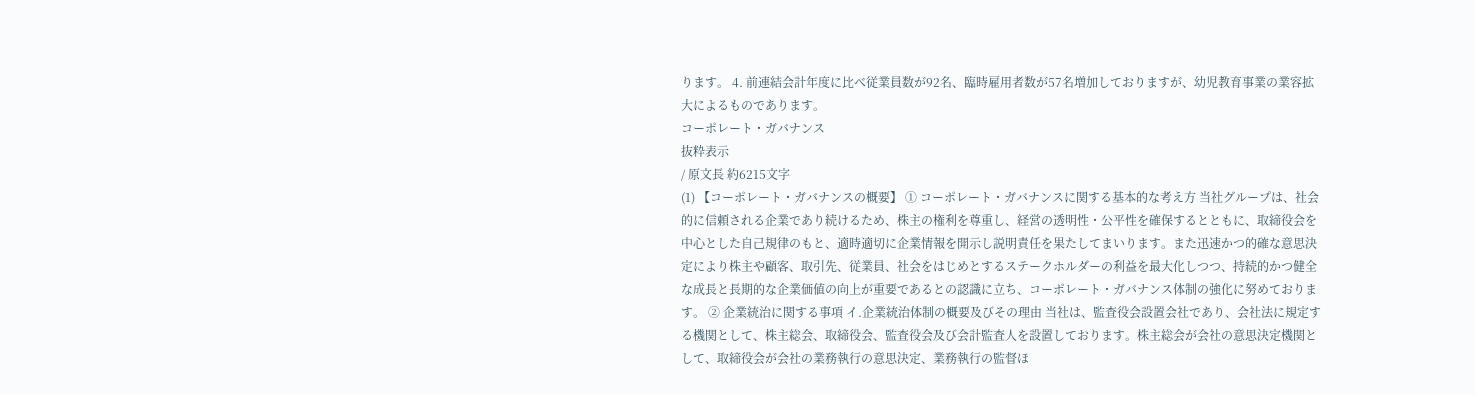ります。 4. 前連結会計年度に比べ従業員数が92名、臨時雇用者数が57名増加しておりますが、幼児教育事業の業容拡大によるものであります。
コーポレート・ガバナンス
抜粋表示
/ 原文長 約6215文字
(1) 【コーポレート・ガバナンスの概要】 ① コーポレート・ガバナンスに関する基本的な考え方 当社グループは、社会的に信頼される企業であり続けるため、株主の権利を尊重し、経営の透明性・公平性を確保するとともに、取締役会を中心とした自己規律のもと、適時適切に企業情報を開示し説明責任を果たしてまいります。また迅速かつ的確な意思決定により株主や顧客、取引先、従業員、社会をはじめとするステークホルダーの利益を最大化しつつ、持続的かつ健全な成長と長期的な企業価値の向上が重要であるとの認識に立ち、コーポレート・ガバナンス体制の強化に努めております。 ② 企業統治に関する事項 イ.企業統治体制の概要及びその理由 当社は、監査役会設置会社であり、会社法に規定する機関として、株主総会、取締役会、監査役会及び会計監査人を設置しております。株主総会が会社の意思決定機関として、取締役会が会社の業務執行の意思決定、業務執行の監督ほ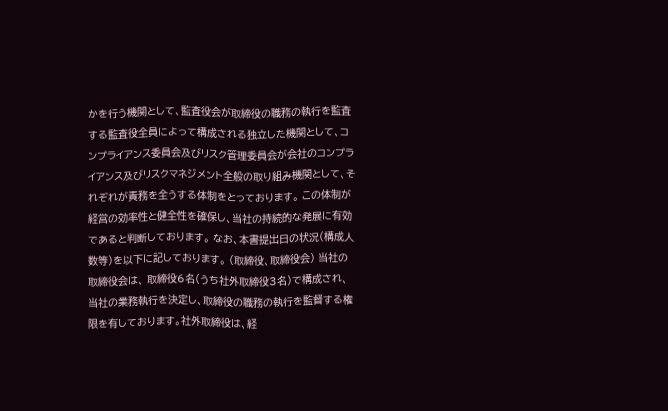かを行う機関として、監査役会が取締役の職務の執行を監査する監査役全員によって構成される独立した機関として、コンプライアンス委員会及びリスク管理委員会が会社のコンプライアンス及びリスクマネジメント全般の取り組み機関として、それぞれが責務を全うする体制をとっております。 この体制が経営の効率性と健全性を確保し、当社の持続的な発展に有効であると判断しております。 なお、本書提出日の状況(構成人数等)を以下に記しております。 (取締役、取締役会) 当社の取締役会は、 取締役6名(うち社外取締役3名)で構成され、当社の業務執行を決定し、取締役の職務の執行を監督する権限を有しております。社外取締役は、経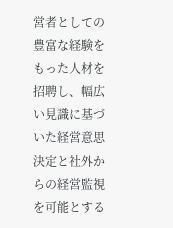営者としての豊富な経験をもった人材を招聘し、幅広い見識に基づいた経営意思決定と社外からの経営監視を可能とする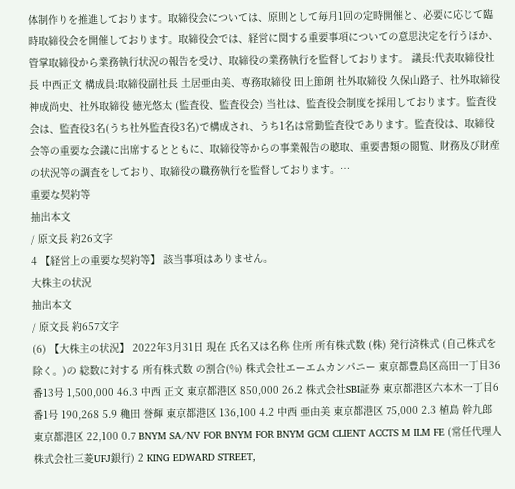体制作りを推進しております。取締役会については、原則として毎月1回の定時開催と、必要に応じて臨時取締役会を開催しております。取締役会では、経営に関する重要事項についての意思決定を行うほか、管掌取締役から業務執行状況の報告を受け、取締役の業務執行を監督しております。 議長:代表取締役社長 中西正文 構成員:取締役副社長 土居亜由美、専務取締役 田上節朗 社外取締役 久保山路子、社外取締役 神成尚史、社外取締役 徳光悠太 (監査役、監査役会) 当社は、監査役会制度を採用しております。監査役会は、監査役3名(うち社外監査役3名)で構成され、うち1名は常勤監査役であります。監査役は、取締役会等の重要な会議に出席するとともに、取締役等からの事業報告の聴取、重要書類の閲覧、財務及び財産の状況等の調査をしており、取締役の職務執行を監督しております。…
重要な契約等
抽出本文
/ 原文長 約26文字
4 【経営上の重要な契約等】 該当事項はありません。
大株主の状況
抽出本文
/ 原文長 約657文字
(6) 【大株主の状況】 2022年3月31日 現在 氏名又は名称 住所 所有株式数 (株) 発行済株式 (自己株式を 除く。)の 総数に対する 所有株式数 の割合(%) 株式会社エーエムカンパニー 東京都豊島区高田一丁目36番13号 1,500,000 46.3 中西 正文 東京都港区 850,000 26.2 株式会社SBI証券 東京都港区六本木一丁目6番1号 190,268 5.9 穐田 誉輝 東京都港区 136,100 4.2 中西 亜由美 東京都港区 75,000 2.3 植島 幹九郎 東京都港区 22,100 0.7 BNYM SA/NV FOR BNYM FOR BNYM GCM CLIENT ACCTS M ILM FE (常任代理人 株式会社三菱UFJ銀行) 2 KING EDWARD STREET,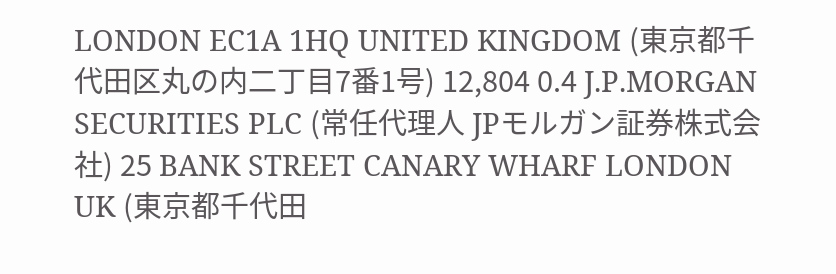LONDON EC1A 1HQ UNITED KINGDOM (東京都千代田区丸の内二丁目7番1号) 12,804 0.4 J.P.MORGAN SECURITIES PLC (常任代理人 JPモルガン証券株式会社) 25 BANK STREET CANARY WHARF LONDON UK (東京都千代田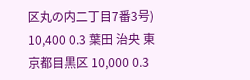区丸の内二丁目7番3号) 10,400 0.3 葉田 治央 東京都目黒区 10,000 0.3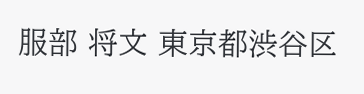服部 将文 東京都渋谷区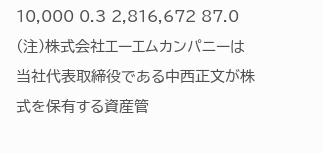10,000 0.3 2,816,672 87.0 (注)株式会社エーエムカンパニーは当社代表取締役である中西正文が株式を保有する資産管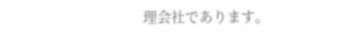理会社であります。